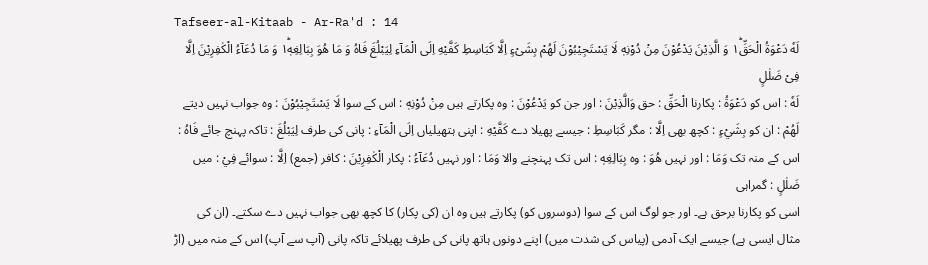Tafseer-al-Kitaab - Ar-Ra'd : 14
لَهٗ دَعْوَةُ الْحَقِّ١ؕ وَ الَّذِیْنَ یَدْعُوْنَ مِنْ دُوْنِهٖ لَا یَسْتَجِیْبُوْنَ لَهُمْ بِشَیْءٍ اِلَّا كَبَاسِطِ كَفَّیْهِ اِلَى الْمَآءِ لِیَبْلُغَ فَاهُ وَ مَا هُوَ بِبَالِغِهٖ١ؕ وَ مَا دُعَآءُ الْكٰفِرِیْنَ اِلَّا فِیْ ضَلٰلٍ
لَهٗ : اس کو دَعْوَةُ : پکارنا الْحَقِّ : حق وَالَّذِيْنَ : اور جن کو يَدْعُوْنَ : وہ پکارتے ہیں مِنْ دُوْنِهٖ : اس کے سوا لَا يَسْتَجِيْبُوْنَ : وہ جواب نہیں دیتے لَهُمْ : ان کو بِشَيْءٍ : کچھ بھی اِلَّا : مگر كَبَاسِطِ : جیسے پھیلا دے كَفَّيْهِ : اپنی ہتھیلیاں اِلَى الْمَآءِ : پانی کی طرف لِيَبْلُغَ : تاکہ پہنچ جائے فَاهُ : اس کے منہ تک وَمَا : اور نہیں هُوَ : وہ بِبَالِغِهٖ : اس تک پہنچنے والا وَمَا : اور نہیں دُعَآءُ : پکار الْكٰفِرِيْنَ : کافر (جمع) اِلَّا : سوائے فِيْ : میں ضَلٰلٍ : گمراہی
اسی کو پکارنا برحق ہے۔ اور جو لوگ اس کے سوا (دوسروں کو) پکارتے ہیں وہ ان (کی پکار) کا کچھ بھی جواب نہیں دے سکتے۔ (ان کی مثال ایسی ہے) جیسے ایک آدمی (پیاس کی شدت میں) اپنے دونوں ہاتھ پانی کی طرف پھیلائے تاکہ پانی (آپ سے آپ) اس کے منہ میں (اڑ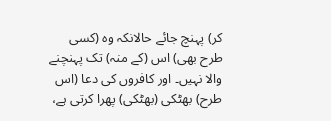کر) پہنچ جائے حالانکہ وہ (کسی طرح بھی) اس (کے منہ) تک پہنچنے والا نہیں۔ اور کافروں کی دعا (اس طرح) بھٹکی (بھٹکی) پھرا کرتی ہے،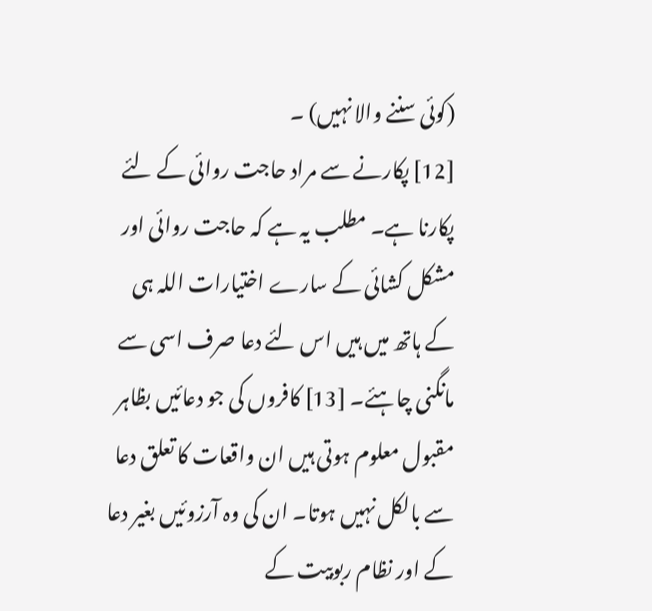(کوئی سننے والا نہیں) ۔
[12] پکارنے سے مراد حاجت روائی کے لئے پکارنا ہے۔ مطلب یہ ہے کہ حاجت روائی اور مشکل کشائی کے سارے اختیارات اللہ ہی کے ہاتھ میں ہیں اس لئے دعا صرف اسی سے مانگنی چاہئے۔ [13] کافروں کی جو دعائیں بظاہر مقبول معلوم ہوتی ہیں ان واقعات کا تعلق دعا سے بالکل نہیں ہوتا۔ ان کی وہ آرزوئیں بغیر دعا کے اور نظام ربوبیت کے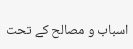اسباب و مصالح کے تحت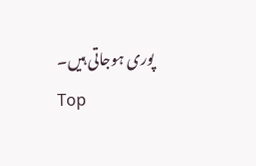پوری ہوجاتی ہیں۔
Top